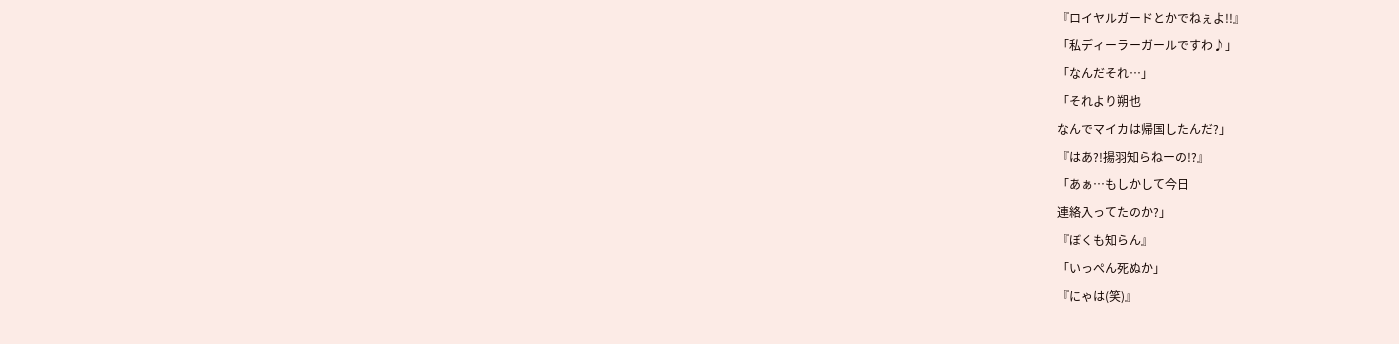『ロイヤルガードとかでねぇよ!!』
「私ディーラーガールですわ♪」
「なんだそれ…」
「それより朔也
なんでマイカは帰国したんだ?」
『はあ?!揚羽知らねーの!?』
「あぁ…もしかして今日
連絡入ってたのか?」
『ぼくも知らん』
「いっぺん死ぬか」
『にゃは(笑)』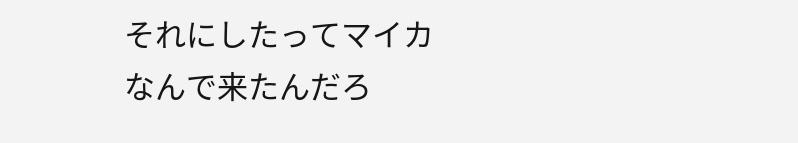それにしたってマイカ
なんで来たんだろ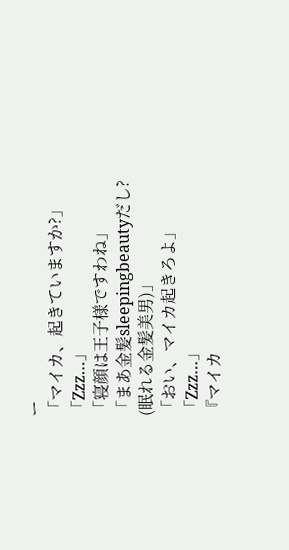ー
「マイカ、起きていますか?」
「Zzz…」
「寝顔は王子様ですわね」
「まあ金髪sleepingbeautyだし?
(眠れる金髪美男)」
「おい、マイカ起きろよ」
「Zzz…」
『マイカ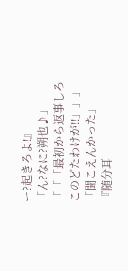ー?起きろよ!』
「ん?なに?朔也♪」
「「「最初から返事しろ
このどたわけが!!」」」
「聞こえんかった」
『随分耳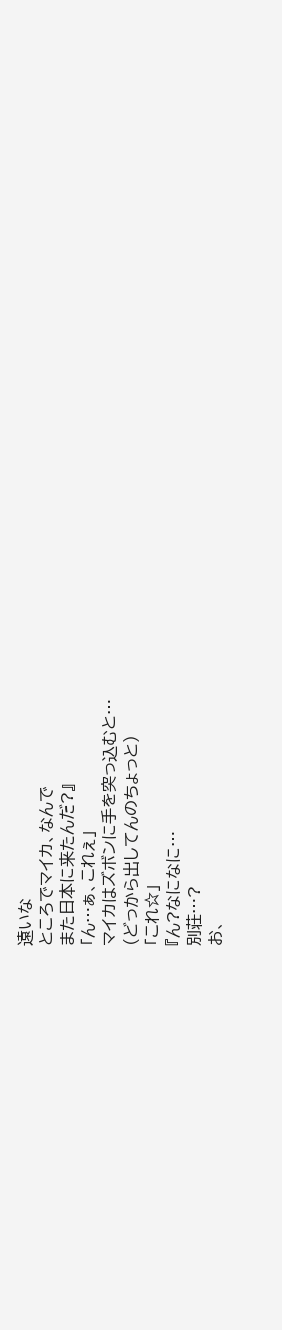遠いな
ところでマイカ、なんで
また日本に来たんだ?』
「ん…ぁ、これぇ」
マイカはズボンに手を突っ込むと…
(どっから出してんのちょっと)
「これ☆」
『ん?なになに…
別荘…?
お、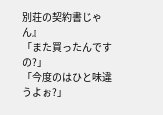別荘の契約書じゃん』
「また買ったんですの?」
「今度のはひと味違うよぉ?」